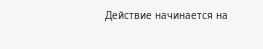Действие начинается на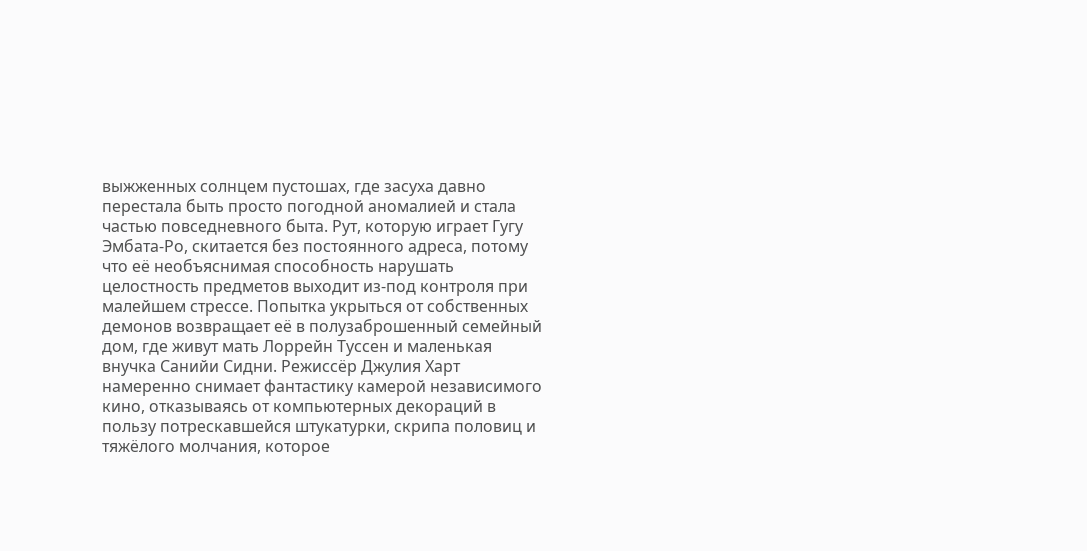выжженных солнцем пустошах, где засуха давно перестала быть просто погодной аномалией и стала частью повседневного быта. Рут, которую играет Гугу Эмбата-Ро, скитается без постоянного адреса, потому что её необъяснимая способность нарушать целостность предметов выходит из-под контроля при малейшем стрессе. Попытка укрыться от собственных демонов возвращает её в полузаброшенный семейный дом, где живут мать Лоррейн Туссен и маленькая внучка Санийи Сидни. Режиссёр Джулия Харт намеренно снимает фантастику камерой независимого кино, отказываясь от компьютерных декораций в пользу потрескавшейся штукатурки, скрипа половиц и тяжёлого молчания, которое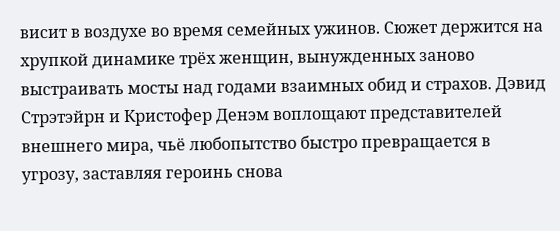висит в воздухе во время семейных ужинов. Сюжет держится на хрупкой динамике трёх женщин, вынужденных заново выстраивать мосты над годами взаимных обид и страхов. Дэвид Стрэтэйрн и Кристофер Денэм воплощают представителей внешнего мира, чьё любопытство быстро превращается в угрозу, заставляя героинь снова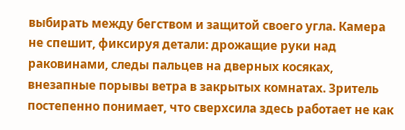выбирать между бегством и защитой своего угла. Камера не спешит, фиксируя детали: дрожащие руки над раковинами, следы пальцев на дверных косяках, внезапные порывы ветра в закрытых комнатах. Зритель постепенно понимает, что сверхсила здесь работает не как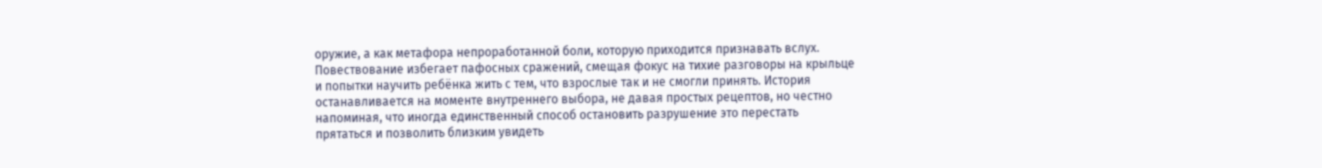оружие, а как метафора непроработанной боли, которую приходится признавать вслух. Повествование избегает пафосных сражений, смещая фокус на тихие разговоры на крыльце и попытки научить ребёнка жить с тем, что взрослые так и не смогли принять. История останавливается на моменте внутреннего выбора, не давая простых рецептов, но честно напоминая, что иногда единственный способ остановить разрушение это перестать прятаться и позволить близким увидеть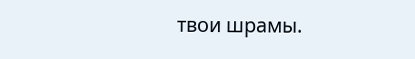твои шрамы.